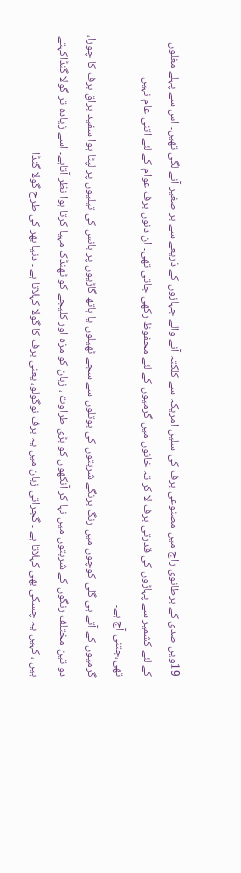19ویں صدی کے برطانوی راج میں مصنوعی برف کی سلیں امریکہ سے کلکتہ آنے والے جہازوں کے ذریعے سے بر صغیر آنے لگی تھیں۔ اس سے پہلے مغلوں کے لئے کشمیر سے پہاڑوں کی قدرتی برف لا کر تہ خانوں میں گرمیوں کے لئے محفوظ رکھی جاتی تھی۔ ان دنوں برف عوام کے لئے اتنی عام نہیں تھی،جتنی آج ہے۔
گرمیوں کے آتے ہی گلی کوچوں میں رنگ برنگے شربتوں کی بوتلوں سے سجے ٹھیلوں یا ہاتھ گاڑیوں پر بانس کی تیلیوں پر لپٹا ہوا سفید براق برف کا چورا، دو تین مختلف رنگوں کے شربتوں میں نہا کر آنکھوں کو بڑی طراوت ، زبان کو مزہ اور کلیجے کو ٹھنڈک مہیا کرتا ہوا نظر آتاہے۔ اسے زیادہ تر گولا گنڈاکہتے ہیں ، کہیں یہ چسکی بھی کہلاتا ہے ۔ گجراتی زبان میں یہ برف نوگولو، یعنی برف کا گولا کہلاتا ہے ۔ دنیا بھر کی طرح گولا گنڈا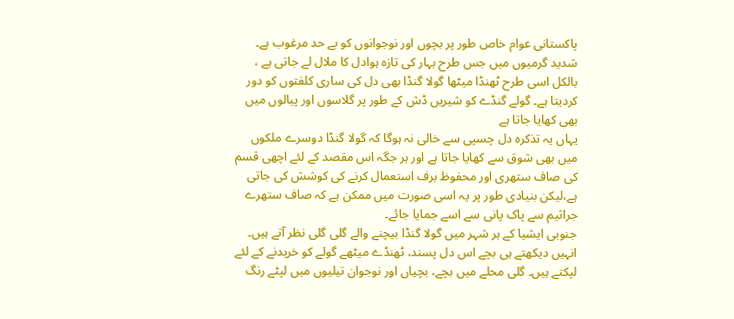پاکستانی عوام خاص طور پر بچوں اور نوجوانوں کو بے حد مرغوب ہے۔ شدید گرمیوں میں جس طرح بہار کی تازہ ہوادل کا ملال لے جاتی ہے ، بالکل اسی طرح ٹھنڈا میٹھا گولا گنڈا بھی دل کی ساری کلفتوں کو دور کردیتا ہے۔ گولے گنڈے کو شیریں ڈش کے طور پر گلاسوں اور پیالوں میں بھی کھایا جاتا ہے
یہاں یہ تذکرہ دل چسپی سے خالی نہ ہوگا کہ گولا گنڈا دوسرے ملکوں میں بھی شوق سے کھایا جاتا ہے اور ہر جگہ اس مقصد کے لئے اچھی قسم کی صاف ستھری اور محفوظ برف استعمال کرنے کی کوشش کی جاتی ہے،لیکن بنیادی طور پر یہ اسی صورت میں ممکن ہے کہ صاف ستھرے جراثیم سے پاک پانی سے اسے جمایا جائے۔
جنوبی ایشیا کے ہر شہر میں گولا گنڈا بیچنے والے گلی گلی نظر آتے ہیں۔ انہیں دیکھتے ہی بچے اس دل پسند، ٹھنڈے میٹھے گولے کو خریدنے کے لئے لپکتے ہیں۔ گلی محلے میں بچے، بچیاں اور نوجوان تیلیوں میں لپٹے رنگ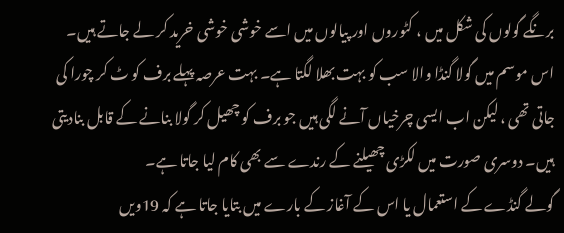برنگے گولوں کی شکل میں ، کٹوروں اور پیالوں میں اسے خوشی خوشی خرید کر لے جاتے ہیں۔ اس موسم میں گولا گنڈا والا سب کو بہت بھلا لگتا ہے۔ بہت عرصہ پہلے برف کو ٹ کر چورا کی جاتی تھی ، لیکن اب ایسی چرخیاں آنے لگی ہیں جو برف کو چھیل کر گولا بنانے کے قابل بنادیتی ہیں۔ دوسری صورت میں لکڑی چھیلنے کے رندے سے بھی کام لیا جاتا ہے۔
گولے گنڈے کے استعمال یا اس کے آغاز کے بارے میں بتایا جاتا ہے کہ 19ویں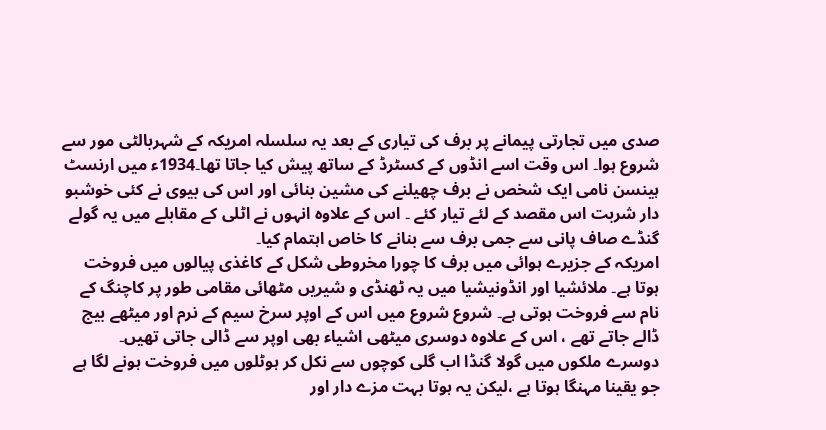صدی میں تجارتی پیمانے پر برف کی تیاری کے بعد یہ سلسلہ امریکہ کے شہربالٹی مور سے شروع ہوا۔ اس وقت اسے انڈوں کے کسٹرڈ کے ساتھ پیش کیا جاتا تھا۔1934ء میں ارنسٹ ہینسن نامی ایک شخص نے برف چھیلنے کی مشین بنائی اور اس کی بیوی نے کئی خوشبو دار شربت اس مقصد کے لئے تیار کئے ۔ اس کے علاوہ انہوں نے اٹلی کے مقابلے میں یہ گولے گنڈے صاف پانی سے جمی برف سے بنانے کا خاص اہتمام کیا۔
امریکہ کے جزیرے ہوائی میں برف کا چورا مخروطی شکل کے کاغذی پیالوں میں فروخت ہوتا ہے۔ ملائشیا اور انڈونیشیا میں یہ ٹھنڈی و شیریں مٹھائی مقامی طور پر کاچنگ کے نام سے فروخت ہوتی ہے۔ شروع شروع میں اس کے اوپر سرخ سیم کے نرم اور میٹھے بیج ڈالے جاتے تھے ، اس کے علاوہ دوسری میٹھی اشیاء بھی اوپر سے ڈالی جاتی تھیں۔
دوسرے ملکوں میں گولا گنڈا اب گلی کوچوں سے نکل کر ہوٹلوں میں فروخت ہونے لگا ہے جو یقینا مہنگا ہوتا ہے ،لیکن یہ ہوتا بہت مزے دار اور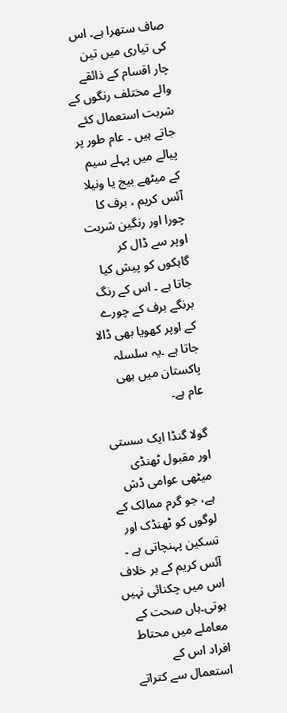صاف ستھرا ہے۔ اس کی تیاری میں تین چار اقسام کے ذائقے والے مختلف رنگوں کے شربت استعمال کئے جاتے ہیں ۔ عام طور پر پیالے میں پہلے سیم کے میٹھے بیج یا ونیلا آئس کریم ، برف کا چورا اور رنگین شربت اوپر سے ڈال کر گاہکوں کو پیش کیا جاتا ہے ۔ اس کے رنگ برنگے برف کے چورے کے اوپر کھویا بھی ڈالا جاتا ہے ۔یہ سلسلہ پاکستان میں بھی عام ہے۔

گولا گنڈا ایک سستی اور مقبول ٹھنڈی میٹھی عوامی ڈش ہے، جو گرم ممالک کے لوگوں کو ٹھنڈک اور تسکین پہنچاتی ہے ۔ آئس کریم کے بر خلاف اس میں چکنائی نہیں ہوتی۔ہاں صحت کے معاملے میں محتاط افراد اس کے استعمال سے کتراتے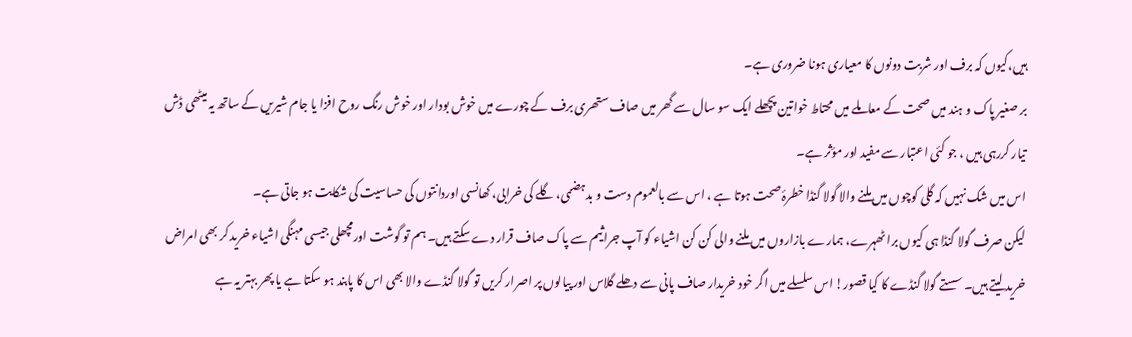ہیں،کیوں کہ برف اور شربت دونوں کا معیاری ہونا ضروری ہے۔
بر صغیر پاک و ہند میں صحت کے معاملے میں محتاط خواتین پچھلے ایک سو سال سے گھر میں صاف ستھری برف کے چورے میں خوش بودار اور خوش رنگ روح افزا یا جام شیریں کے ساتھ یہ میٹھی ڈش تیار کررہی ہیں ، جو کئی اعتبار سے مفید اور مؤثر ہے۔
اس میں شک نہیں کہ گلی کوچوں میں ملنے والا گولا گنڈا خطرۂ صحت ہوتا ہے ، اس سے بالعموم دست و بدہضمی، گلے کی خرابی، کھانسی اوردانتوں کی حساسیت کی شکایت ہو جاتی ہے۔
لیکن صرف گولا گنڈا ہی کیوں برا ٹھہرے، ہمارے بازاروں میں ملنے والی کن کن اشیاء کو آپ جراثیم سے پاک صاف قرار دے سکتے ہیں۔ ہم تو گوشت اورمچھلی جیسی مہنگی اشیاء خرید کر بھی امراض خرید لیتے ہیں۔ سستے گولا گنڈے کا کیا قصور! اس سلسلے میں اگر خود خریدار صاف پانی سے دھلے گلاس اور پیالوں پر اصرار کریں تو گولا گنڈے والا بھی اس کا پابند ہو سکتا ہے یا پھر بہتر یہ ہے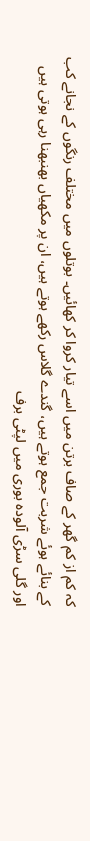کہ کم از کم گھر کے صاف برتن میں اسے تیار کروا کر کھائیں۔ بوتلوں میں مختلف رنگوں کے نجانے کب کے بنائے ہوئے شربت جمع ہوتے ہیں، گندے گلاس رکھے ہوتے ہیں، ان پر مکھیاں بھنبھنا رہی ہوتی ہیں اور گلی سڑی آلودہ بوری میں لپٹی برف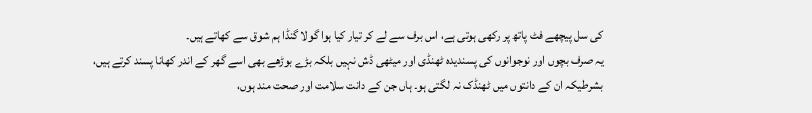کی سل پیچھے فٹ پاتھ پر رکھی ہوتی ہے، اس برف سے لے کر تیار کیا ہوا گولا گنڈا ہم شوق سے کھاتے ہیں۔
یہ صرف بچوں اور نوجوانوں کی پسندیدہ ٹھنڈی اور میٹھی ڈش نہیں بلکہ بڑے بوڑھے بھی اسے گھر کے اندر کھانا پسند کرتے ہیں، بشرطیکہ ان کے دانتوں میں ٹھنڈک نہ لگتی ہو۔ ہاں جن کے دانت سلامت اور صحت مند ہوں،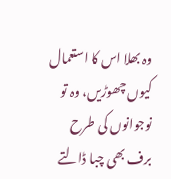وہ بھلا اس کا استعمال کیوں چھوڑیں، وہ تو نوجوانوں کی طرح برف بھی چبا ڈالتے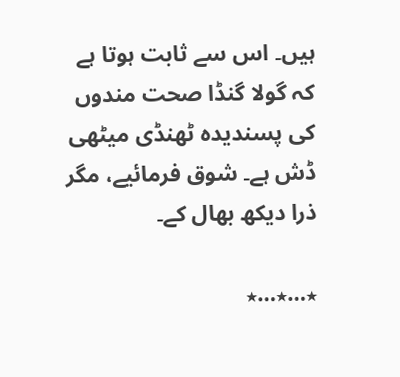ہیں۔ اس سے ثابت ہوتا ہے کہ گولا گنڈا صحت مندوں کی پسندیدہ ٹھنڈی میٹھی ڈش ہے۔ شوق فرمائیے، مگر ذرا دیکھ بھال کے۔

٭…٭…٭